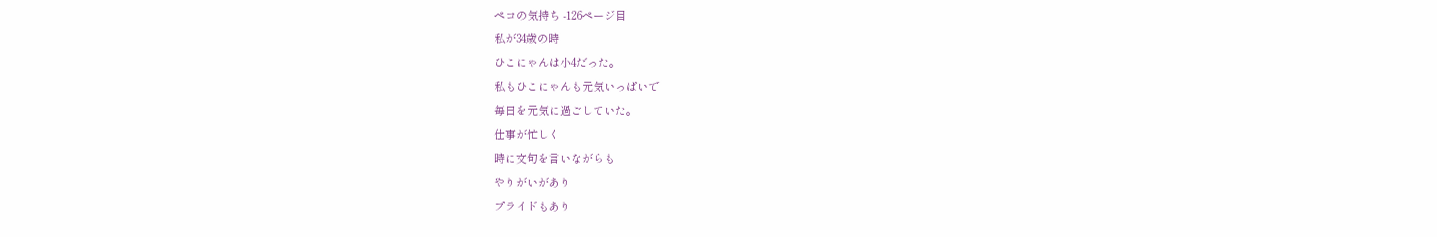ペコの気持ち -126ページ目
私が34歳の時
ひこにゃんは小4だった。
私もひこにゃんも元気いっぱいで
毎日を元気に過ごしていた。
仕事が忙しく
時に文句を言いながらも
やりがいがあり
プライドもあり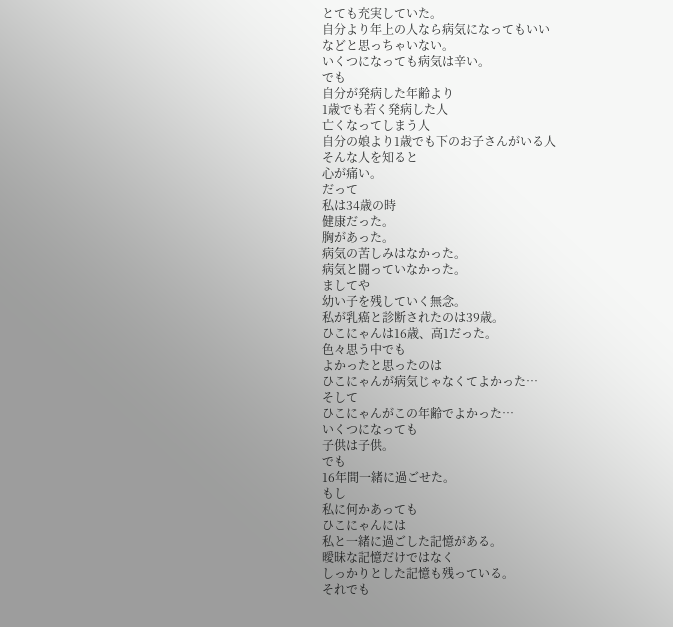とても充実していた。
自分より年上の人なら病気になってもいい
などと思っちゃいない。
いくつになっても病気は辛い。
でも
自分が発病した年齢より
1歳でも若く発病した人
亡くなってしまう人
自分の娘より1歳でも下のお子さんがいる人
そんな人を知ると
心が痛い。
だって
私は34歳の時
健康だった。
胸があった。
病気の苦しみはなかった。
病気と闘っていなかった。
ましてや
幼い子を残していく無念。
私が乳癌と診断されたのは39歳。
ひこにゃんは16歳、高1だった。
色々思う中でも
よかったと思ったのは
ひこにゃんが病気じゃなくてよかった…
そして
ひこにゃんがこの年齢でよかった…
いくつになっても
子供は子供。
でも
16年間一緒に過ごせた。
もし
私に何かあっても
ひこにゃんには
私と一緒に過ごした記憶がある。
曖昧な記憶だけではなく
しっかりとした記憶も残っている。
それでも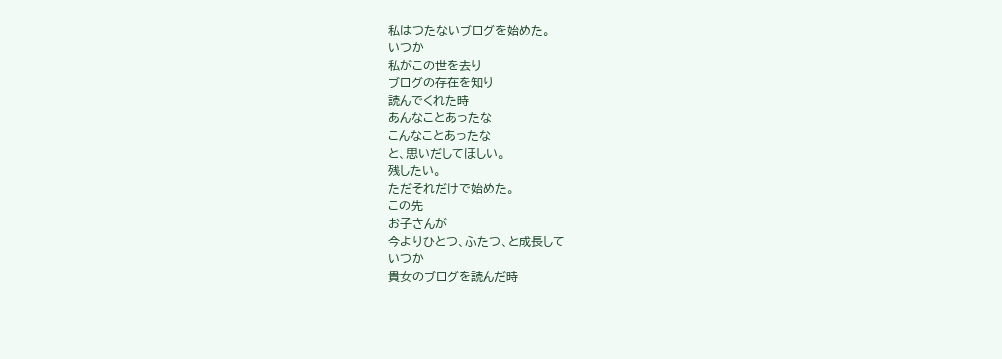私はつたないブログを始めた。
いつか
私がこの世を去り
ブログの存在を知り
読んでくれた時
あんなことあったな
こんなことあったな
と、思いだしてほしい。
残したい。
ただそれだけで始めた。
この先
お子さんが
今よりひとつ、ふたつ、と成長して
いつか
貴女のブログを読んだ時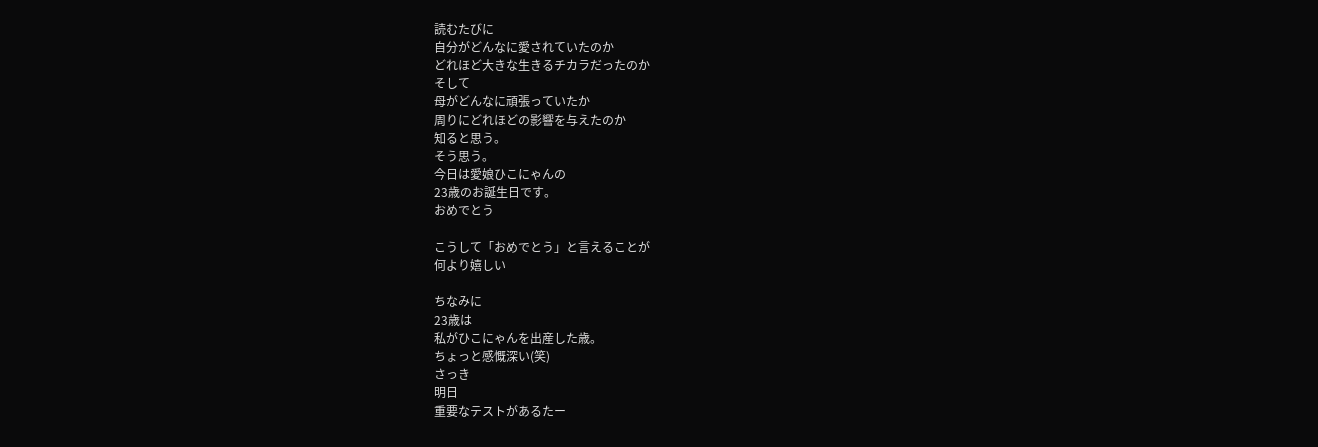読むたびに
自分がどんなに愛されていたのか
どれほど大きな生きるチカラだったのか
そして
母がどんなに頑張っていたか
周りにどれほどの影響を与えたのか
知ると思う。
そう思う。
今日は愛娘ひこにゃんの
23歳のお誕生日です。
おめでとう

こうして「おめでとう」と言えることが
何より嬉しい

ちなみに
23歳は
私がひこにゃんを出産した歳。
ちょっと感慨深い(笑)
さっき
明日
重要なテストがあるたー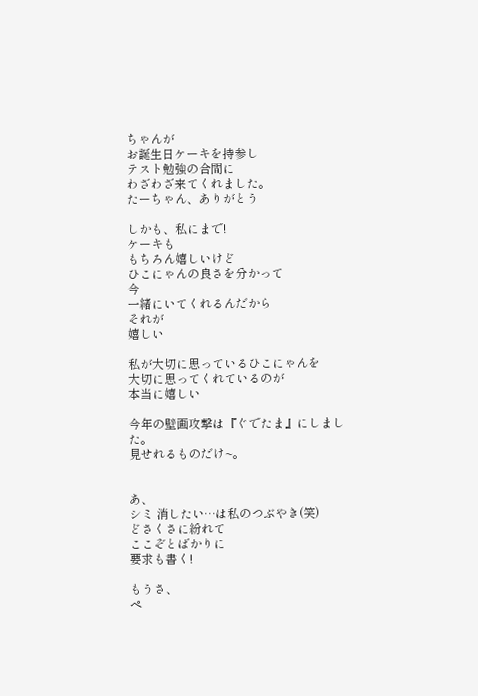ちゃんが
お誕生日ケーキを持参し
テスト勉強の合間に
わざわざ来てくれました。
たーちゃん、ありがとう

しかも、私にまで!
ケーキも
もちろん嬉しいけど
ひこにゃんの良さを分かって
今
一緒にいてくれるんだから
それが
嬉しい

私が大切に思っているひこにゃんを
大切に思ってくれているのが
本当に嬉しい

今年の壁画攻撃は『ぐでたま』にしました。
見せれるものだけ~。


あ、
シミ 消したい…は私のつぶやき(笑)
どさくさに紛れて
ここぞとばかりに
要求も書く!

もうさ、
ペ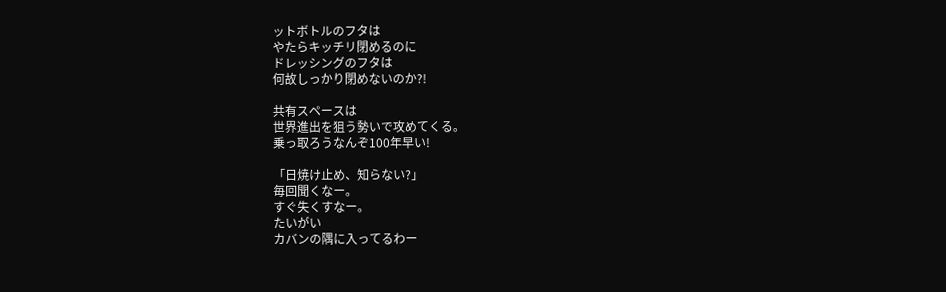ットボトルのフタは
やたらキッチリ閉めるのに
ドレッシングのフタは
何故しっかり閉めないのか?!

共有スペースは
世界進出を狙う勢いで攻めてくる。
乗っ取ろうなんぞ100年早い!

「日焼け止め、知らない?」
毎回聞くなー。
すぐ失くすなー。
たいがい
カバンの隅に入ってるわー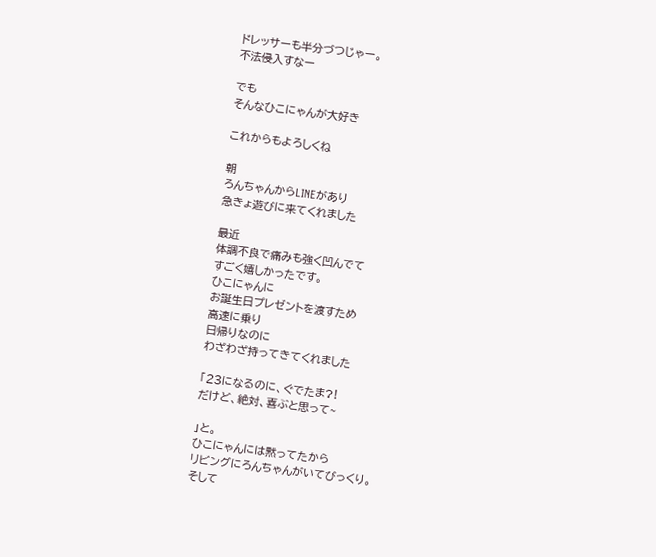ドレッサーも半分づつじゃー。
不法侵入すなー

でも
そんなひこにゃんが大好き

これからもよろしくね

朝
ろんちゃんからLINEがあり
急きょ遊びに来てくれました

最近
体調不良で痛みも強く凹んでて
すごく嬉しかったです。
ひこにゃんに
お誕生日プレゼントを渡すため
高速に乗り
日帰りなのに
わざわざ持ってきてくれました

「23になるのに、ぐでたま?!
だけど、絶対、喜ぶと思って~

」と。
ひこにゃんには黙ってたから
リビングにろんちゃんがいてびっくり。
そして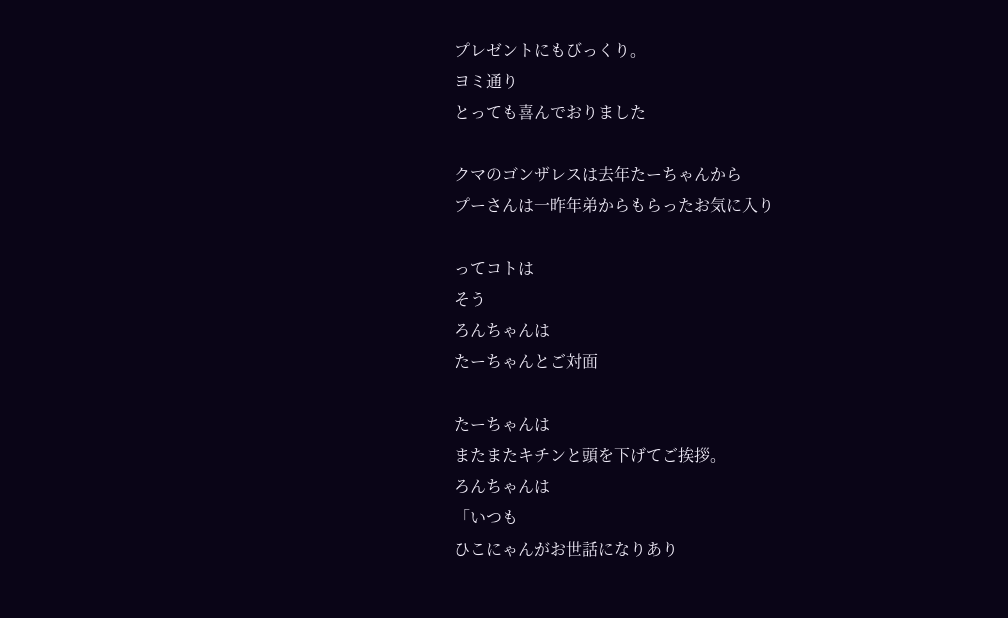プレゼントにもびっくり。
ヨミ通り
とっても喜んでおりました

クマのゴンザレスは去年たーちゃんから
プーさんは一昨年弟からもらったお気に入り

ってコトは
そう
ろんちゃんは
たーちゃんとご対面

たーちゃんは
またまたキチンと頭を下げてご挨拶。
ろんちゃんは
「いつも
ひこにゃんがお世話になりあり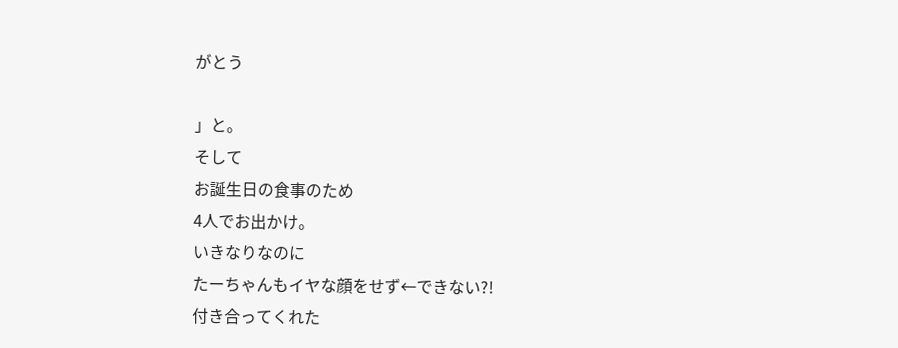がとう

」と。
そして
お誕生日の食事のため
4人でお出かけ。
いきなりなのに
たーちゃんもイヤな顔をせず←できない?!
付き合ってくれた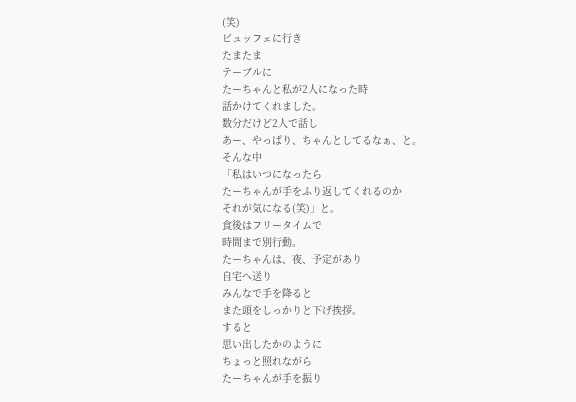(笑)
ビュッフェに行き
たまたま
テーブルに
たーちゃんと私が2人になった時
話かけてくれました。
数分だけど2人で話し
あー、やっぱり、ちゃんとしてるなぁ、と。
そんな中
「私はいつになったら
たーちゃんが手をふり返してくれるのか
それが気になる(笑)」と。
食後はフリータイムで
時間まで別行動。
たーちゃんは、夜、予定があり
自宅へ送り
みんなで手を降ると
また頭をしっかりと下げ挨拶。
すると
思い出したかのように
ちょっと照れながら
たーちゃんが手を振り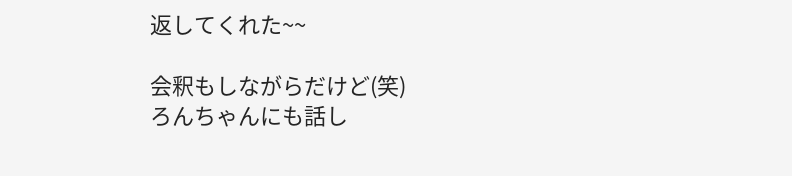返してくれた~~

会釈もしながらだけど(笑)
ろんちゃんにも話し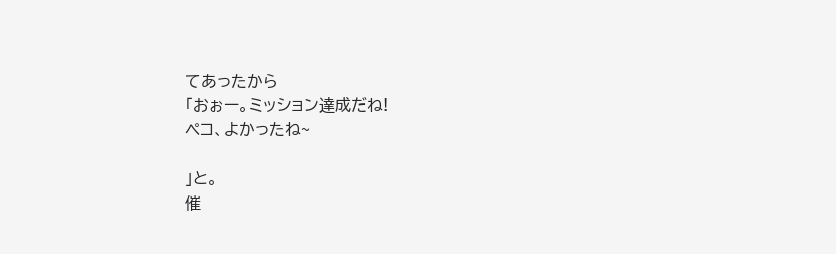てあったから
「おぉー。ミッション達成だね!
ペコ、よかったね~

」と。
催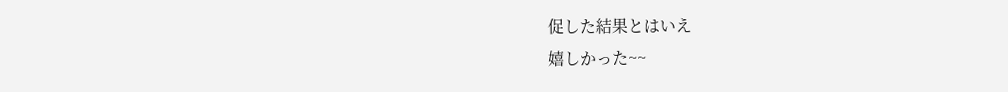促した結果とはいえ
嬉しかった~~